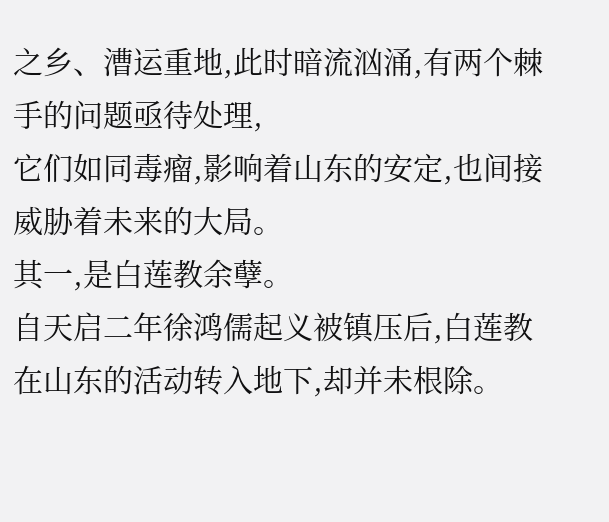之乡、漕运重地,此时暗流汹涌,有两个棘手的问题亟待处理,
它们如同毒瘤,影响着山东的安定,也间接威胁着未来的大局。
其一,是白莲教余孽。
自天启二年徐鸿儒起义被镇压后,白莲教在山东的活动转入地下,却并未根除。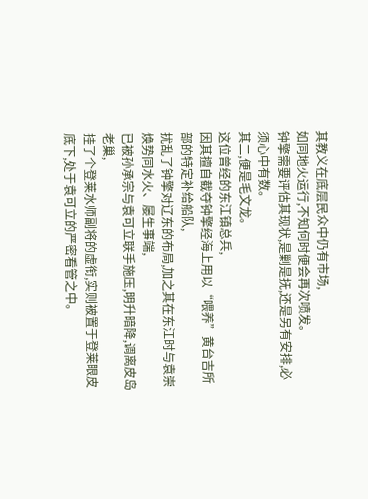其教义在底层民众中仍有市场,
如同地火运行,不知何时便会再次喷发。
钟擎需要评估其现状,是剿是抚,还是另有安排,必须心中有数。
其二,便是毛文龙。
这位曾经的东江镇总兵,
因其擅自截夺钟擎经海上用以“喂养”黄台吉所部的特定补给船队,
扰乱了钟擎对辽东的布局,加之其在东江时与袁崇焕势同水火、屡生事端,
已被孙承宗与袁可立联手施压,明升暗降,调离皮岛老巢,
挂了个登莱水师副将的虚衔,实则被置于登莱眼皮底下,处于袁可立的严密看管之中。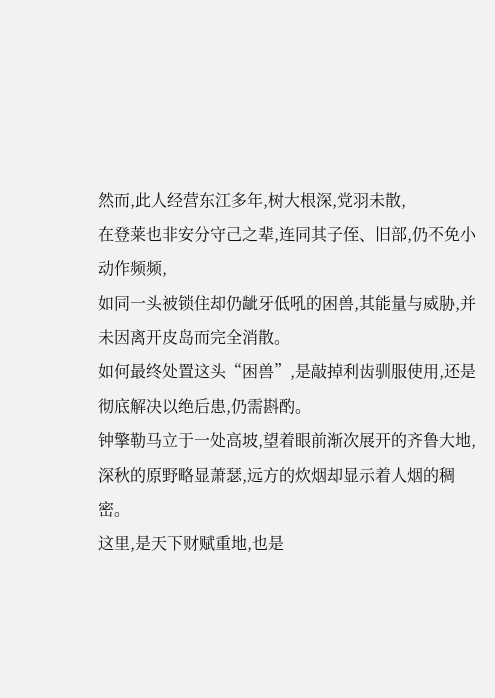然而,此人经营东江多年,树大根深,党羽未散,
在登莱也非安分守己之辈,连同其子侄、旧部,仍不免小动作频频,
如同一头被锁住却仍龇牙低吼的困兽,其能量与威胁,并未因离开皮岛而完全消散。
如何最终处置这头“困兽”,是敲掉利齿驯服使用,还是彻底解决以绝后患,仍需斟酌。
钟擎勒马立于一处高坡,望着眼前渐次展开的齐鲁大地,
深秋的原野略显萧瑟,远方的炊烟却显示着人烟的稠密。
这里,是天下财赋重地,也是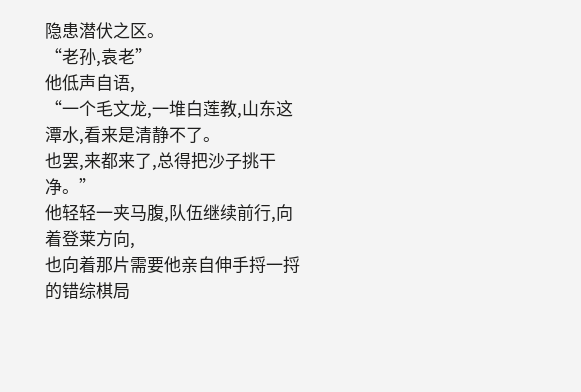隐患潜伏之区。
“老孙,袁老”
他低声自语,
“一个毛文龙,一堆白莲教,山东这潭水,看来是清静不了。
也罢,来都来了,总得把沙子挑干净。”
他轻轻一夹马腹,队伍继续前行,向着登莱方向,
也向着那片需要他亲自伸手捋一捋的错综棋局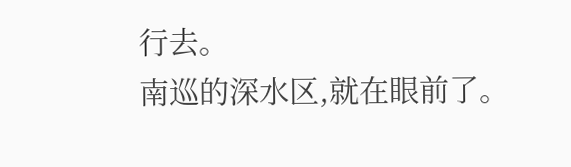行去。
南巡的深水区,就在眼前了。